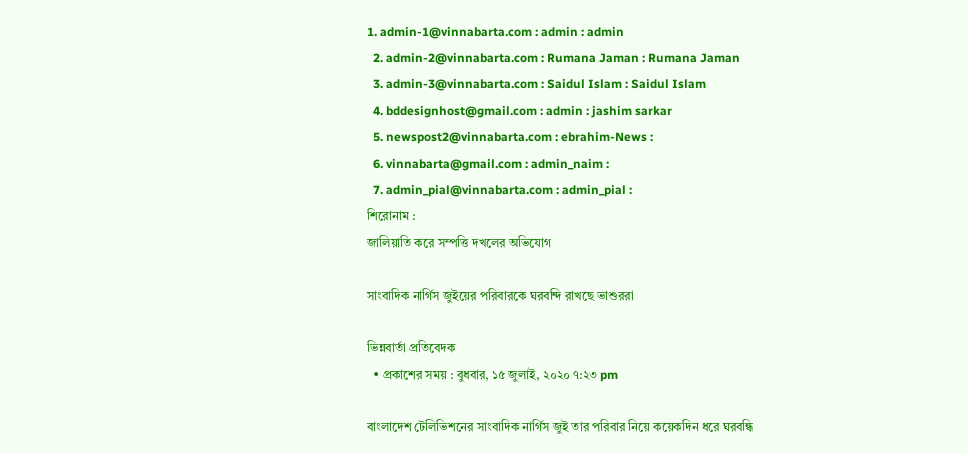1. admin-1@vinnabarta.com : admin : admin
  2. admin-2@vinnabarta.com : Rumana Jaman : Rumana Jaman
  3. admin-3@vinnabarta.com : Saidul Islam : Saidul Islam
  4. bddesignhost@gmail.com : admin : jashim sarkar
  5. newspost2@vinnabarta.com : ebrahim-News :
  6. vinnabarta@gmail.com : admin_naim :
  7. admin_pial@vinnabarta.com : admin_pial :
শিরোনাম :
জালিয়াতি করে সম্পত্তি দখলের অভিযোগ

সাংবাদিক নার্গিস জুইয়ের পরিবারকে ঘরবন্দি রাখছে ভাশুররা

ভিন্নবার্তা প্রতিবেদক
  • প্রকাশের সময় : বুধবার, ১৫ জুলাই, ২০২০ ৭:২৩ pm

বাংলাদেশ টেলিভিশনের সাংবাদিক নার্গিস জুই তার পরিবার নিয়ে কয়েকদিন ধরে ঘরবন্ধি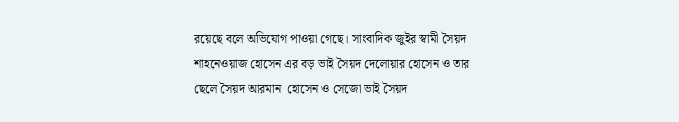রয়েছে বলে অভিযোগ পাওয়া গেছে। সাংবাদিক জুইর স্বামী সৈয়দ শাহনেওয়াজ হোসেন এর বড় ভাই সৈয়দ দেলোয়ার হোসেন ও তার ছেলে সৈয়দ আরমান  হোসেন ও সেজো ভাই সৈয়দ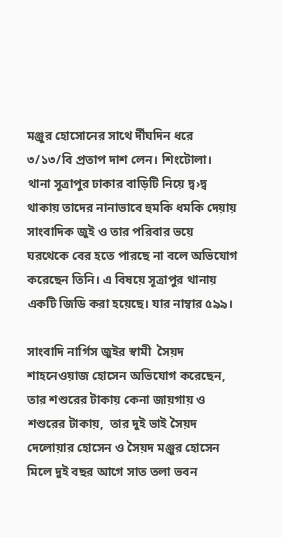মঞ্জুর হোসোনের সাথে র্দীঘদিন ধরে ৩/১৩/বি প্রতাপ দাশ লেন। শিংটোলা। থানা সূত্রাপুর ঢাকার বাড়িটি নিয়ে দ্ব›দ্ব থাকায় তাদের নানাভাবে হুমকি ধমকি দেয়ায় সাংবাদিক জুই ও তার পরিবার ভয়ে ঘরথেকে বের হতে পারছে না বলে অভিযোগ করেছেন তিনি। এ বিষয়ে সূত্রাপুর থানায় একটি জিডি করা হয়েছে। যার নাম্বার ৫৯৯।

সাংবাদি নার্গিস জুইর স্বামী  সৈয়দ শাহনেওয়াজ হোসেন অভিযোগ করেছেন, তার শশুরের টাকায় কেনা জায়গায় ও  শশুরের টাকায়,  তার দুই ভাই সৈয়দ দেলোয়ার হোসেন ও সৈয়দ মঞ্জুর হোসেন মিলে দুই বছর আগে সাত তলা ভবন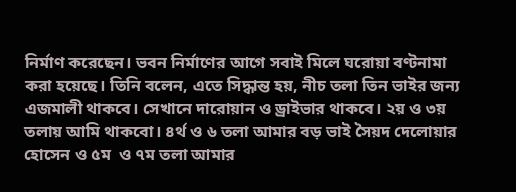নির্মাণ করেছেন। ভবন নির্মাণের আগে সবাই মিলে ঘরোয়া বণ্টনামা করা হয়েছে। তিনি বলেন, এতে সিদ্ধান্ত হয়, নীচ তলা তিন ভাইর জন্য এজমালী থাকবে। সেখানে দারোয়ান ও ড্রাইভার থাকবে। ২য় ও ৩য় তলায় আমি থাকবো। ৪র্থ ও ৬ তলা আমার বড় ভাই সৈয়দ দেলোয়ার হোসেন ও ৫ম  ও ৭ম তলা আমার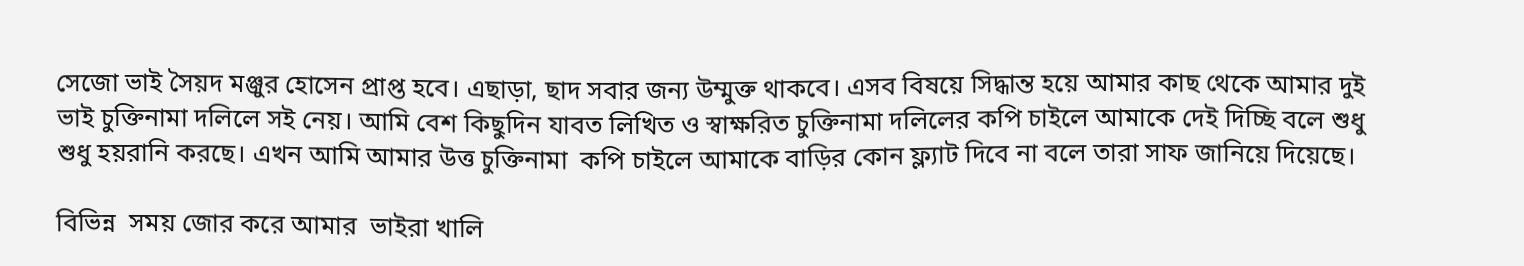সেজো ভাই সৈয়দ মঞ্জুর হোসেন প্রাপ্ত হবে। এছাড়া, ছাদ সবার জন্য উম্মুক্ত থাকবে। এসব বিষয়ে সিদ্ধান্ত হয়ে আমার কাছ থেকে আমার দুই ভাই চুক্তিনামা দলিলে সই নেয়। আমি বেশ কিছুদিন যাবত লিখিত ও স্বাক্ষরিত চুক্তিনামা দলিলের কপি চাইলে আমাকে দেই দিচ্ছি বলে শুধু শুধু হয়রানি করছে। এখন আমি আমার উত্ত চুক্তিনামা  কপি চাইলে আমাকে বাড়ির কোন ফ্ল্যাট দিবে না বলে তারা সাফ জানিয়ে দিয়েছে।

বিভিন্ন  সময় জোর করে আমার  ভাইরা খালি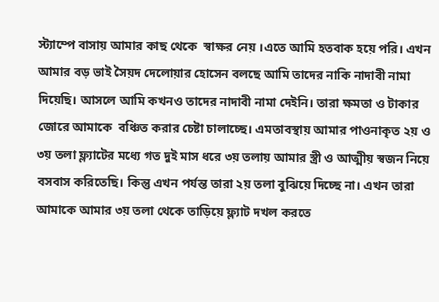স্ট্যাম্পে বাসায় আমার কাছ থেকে  স্বাক্ষর নেয় ।এতে আমি হতবাক হয়ে পরি। এখন আমার বড় ভাই সৈয়দ দেলোয়ার হোসেন বলছে আমি তাদের নাকি নাদাবী নামা দিয়েছি। আসলে আমি কখনও তাদের নাদাবী নামা দেইনি। তারা ক্ষমতা ও টাকার জোরে আমাকে  বঞ্চিত করার চেষ্টা চালাচ্ছে। এমতাবস্থায় আমার পাওনাকৃত ২য় ও ৩য় তলা ফ্ল্যাটের মধ্যে গত দুই মাস ধরে ৩য় তলায় আমার স্ত্রী ও আত্মীয় স্বজন নিয়ে বসবাস করিতেছি। কিন্তু এখন পর্যন্ত তারা ২য় তলা বুঝিয়ে দিচ্ছে না। এখন তারা আমাকে আমার ৩য় তলা থেকে তাড়িয়ে ফ্ল্যাট দখল করতে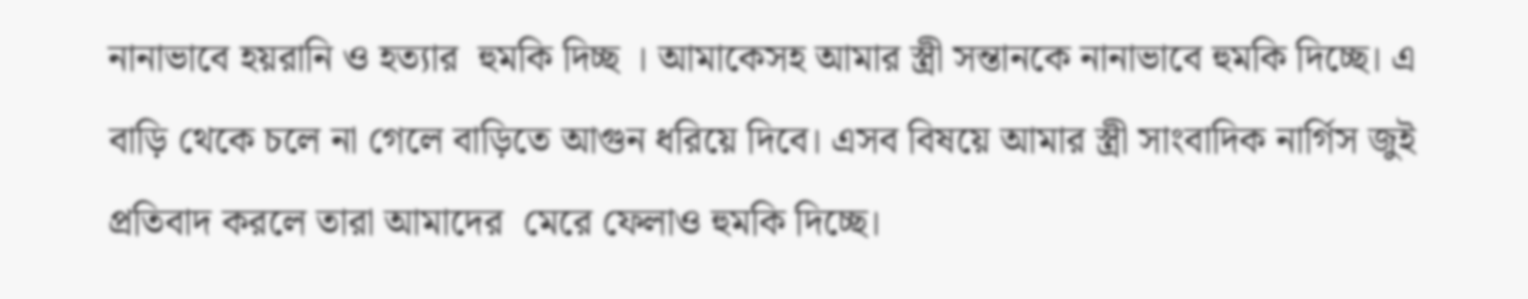নানাভাবে হয়রানি ও হত্যার  হুমকি দিচ্ছ । আমাকেসহ আমার স্ত্রী সন্তানকে নানাভাবে হুমকি দিচ্ছে। এ বাড়ি থেকে চলে না গেলে বাড়িতে আগুন ধরিয়ে দিবে। এসব বিষয়ে আমার স্ত্রী সাংবাদিক নার্গিস জুই প্রতিবাদ করলে তারা আমাদের  মেরে ফেলাও হুমকি দিচ্ছে।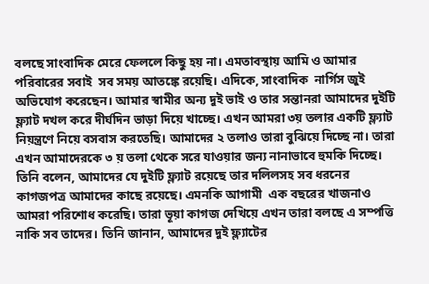বলছে সাংবাদিক মেরে ফেললে কিছু হয় না। এমতাবস্থায় আমি ও আমার পরিবারের সবাই  সব সময় আতঙ্কে রয়েছি। এদিকে, সাংবাদিক  নার্গিস জুই অভিযোগ করেছেন। আমার স্বামীর অন্য দুই ভাই ও তার সন্তানরা আমাদের দুইটি ফ্ল্যাট দখল করে দীর্ঘদিন ভাড়া দিয়ে খাচ্ছে। এখন আমরা ৩য় তলার একটি ফ্ল্যাট নিয়ন্ত্রণে নিয়ে বসবাস করতেছি। আমাদের ২ তলাও তারা বুঝিয়ে দিচ্ছে না। তারা এখন আমাদেরকে ৩ য় তলা থেকে সরে যাওয়ার জন্য নানাভাবে হুমকি দিচ্ছে। তিনি বলেন, আমাদের যে দুইটি ফ্ল্যাট রয়েছে তার দলিলসহ সব ধরনের কাগজপত্র আমাদের কাছে রয়েছে। এমনকি আগামী  এক বছরের খাজনাও আমরা পরিশোধ করেছি। তারা ভূয়া কাগজ দেখিয়ে এখন তারা বলছে এ সম্পত্তি নাকি সব তাদের। তিনি জানান, আমাদের দুই ফ্ল্যাটের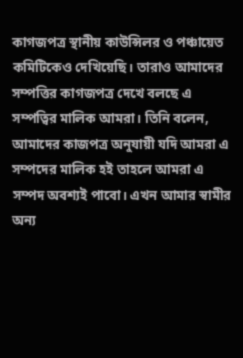কাগজপত্র স্থানীয় কাউন্সিলর ও পঞ্চায়েত কমিটিকেও দেখিয়েছি। তারাও আমাদের সম্পত্তির কাগজপত্র দেখে বলছে এ সম্পত্বির মালিক আমরা। তিনি বলেন, আমাদের কাজপত্র অনুযায়ী যদি আমরা এ সম্পদের মালিক হই তাহলে আমরা এ সম্পদ অবশ্যই পাবো। এখন আমার স্বামীর অন্য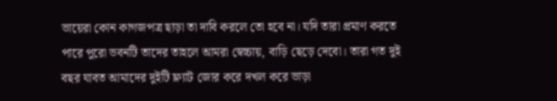ভায়েরা কোন কাগজপত্র ছাড়া তা দাবি করলে তো হবে না। যদি তারা প্রমাণ করতে পারে পুরো ভবনটি তাদের তাহলে আমরা স্বেচ্চায়, বাড়ি ছেড়ে দেবো। তারা গত দুই বছর যাবত আমাদের দুইটি ফ্ল্যাট জোর করে দখল করে ভাড়া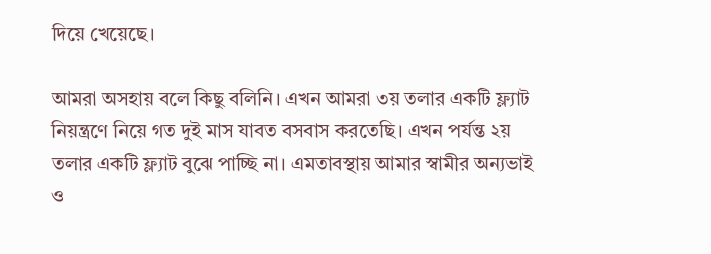দিয়ে খেয়েছে।

আমরা অসহায় বলে কিছু বলিনি। এখন আমরা ৩য় তলার একটি ফ্ল্যাট নিয়ন্ত্রণে নিয়ে গত দুই মাস যাবত বসবাস করতেছি। এখন পর্যন্ত ২য় তলার একটি ফ্ল্যাট বুঝে পাচ্ছি না। এমতাবস্থায় আমার স্বামীর অন্যভাই ও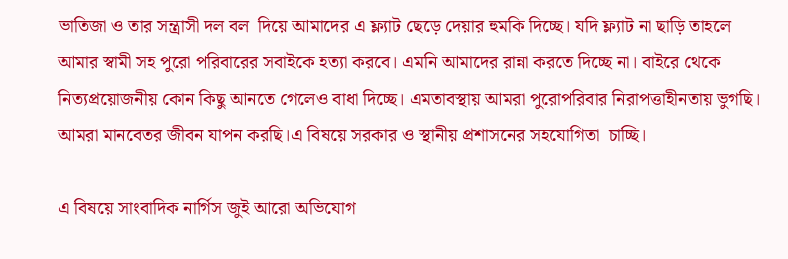ভাতিজা ও তার সন্ত্রাসী দল বল  দিয়ে আমাদের এ ফ্ল্যাট ছেড়ে দেয়ার হুমকি দিচ্ছে। যদি ফ্ল্যাট না ছাড়ি তাহলে আমার স্বামী সহ পুরো পরিবারের সবাইকে হত্যা করবে। এমনি আমাদের রান্না করতে দিচ্ছে না। বাইরে থেকে নিত্যপ্রয়োজনীয় কোন কিছু আনতে গেলেও বাধা দিচ্ছে। এমতাবস্থায় আমরা পুরোপরিবার নিরাপত্তাহীনতায় ভুগছি। আমরা মানবেতর জীবন যাপন করছি।এ বিষয়ে সরকার ও স্থানীয় প্রশাসনের সহযোগিতা  চাচ্ছি।

এ বিষয়ে সাংবাদিক নার্গিস জুই আরো অভিযোগ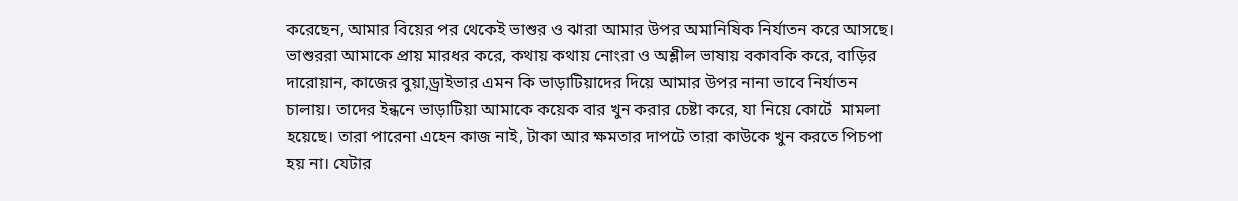করেছেন, আমার বিয়ের পর থেকেই ভাশুর ও ঝারা আমার উপর অমানিষিক নির্যাতন করে আসছে। ভাশুররা আমাকে প্রায় মারধর করে, কথায় কথায় নোংরা ও অশ্লীল ভাষায় বকাবকি করে, বাড়ির দারোয়ান, কাজের বুয়া,ড্রাইভার এমন কি ভাড়াটিয়াদের দিয়ে আমার উপর নানা ভাবে নির্যাতন চালায়। তাদের ইন্ধনে ভাড়াটিয়া আমাকে কয়েক বার খুন করার চেষ্টা করে, যা নিয়ে কোর্টে  মামলা হয়েছে। তারা পারেনা এহেন কাজ নাই, টাকা আর ক্ষমতার দাপটে তারা কাউকে খুন করতে পিচপা হয় না। যেটার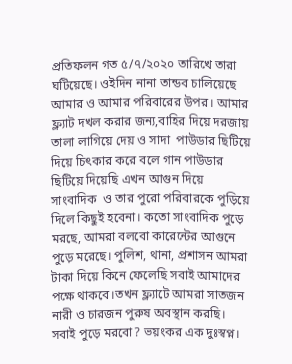প্রতিফলন গত ৫/৭/২০২০ তারিখে তারা ঘটিয়েছে। ওইদিন নানা তান্ডব চালিয়েছে আমার ও আমার পরিবারের উপর। আমার ফ্ল্যাট দখল করার জন্য,বাহির দিয়ে দরজায় তালা লাগিয়ে দেয় ও সাদা  পাউডার ছিটিয়ে দিয়ে চিৎকার করে বলে গান পাউডার ছিটিয়ে দিয়েছি এখন আগুন দিয়ে সাংবাদিক  ও তার পুরো পরিবারকে পুড়িয়ে দিলে কিছুই হবেনা। কতো সাংবাদিক পুড়ে মরছে, আমরা বলবো কারেন্টের আগুনে পুড়ে মরেছে। পুলিশ, থানা, প্রশাসন আমরা টাকা দিয়ে কিনে ফেলেছি সবাই আমাদের পক্ষে থাকবে।তখন ফ্ল্যাটে আমরা সাতজন নারী ও চারজন পুরুষ অবস্থান করছি। সবাই পুড়ে মরবো? ভয়ংকর এক দুঃস্বপ্ন।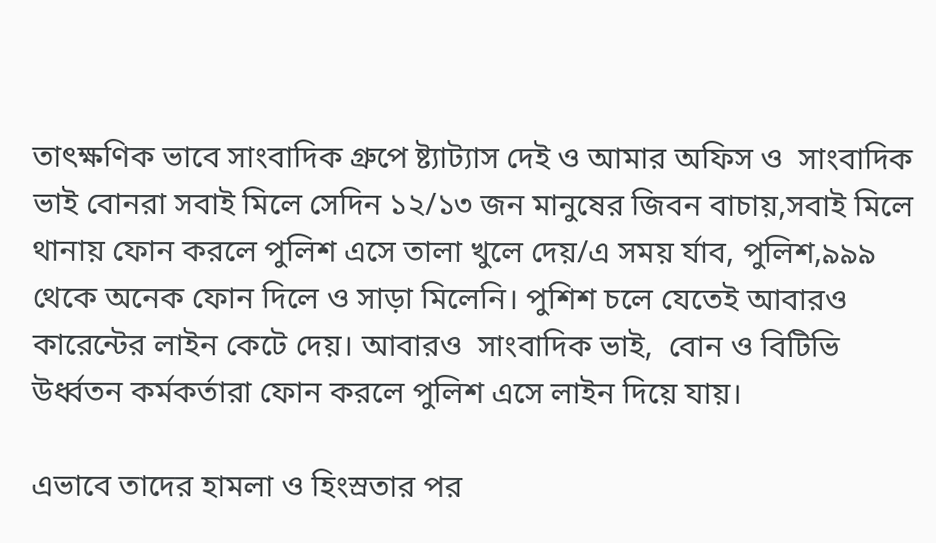তাৎক্ষণিক ভাবে সাংবাদিক গ্রুপে ষ্ট্যাট্যাস দেই ও আমার অফিস ও  সাংবাদিক ভাই বোনরা সবাই মিলে সেদিন ১২/১৩ জন মানুষের জিবন বাচায়,সবাই মিলে থানায় ফোন করলে পুলিশ এসে তালা খুলে দেয়/এ সময় র্যাব, পুলিশ,৯৯৯ থেকে অনেক ফোন দিলে ও সাড়া মিলেনি। পুশিশ চলে যেতেই আবারও কারেন্টের লাইন কেটে দেয়। আবারও  সাংবাদিক ভাই,  বোন ও বিটিভি উর্ধ্বতন কর্মকর্তারা ফোন করলে পুলিশ এসে লাইন দিয়ে যায়।

এভাবে তাদের হামলা ও হিংস্রতার পর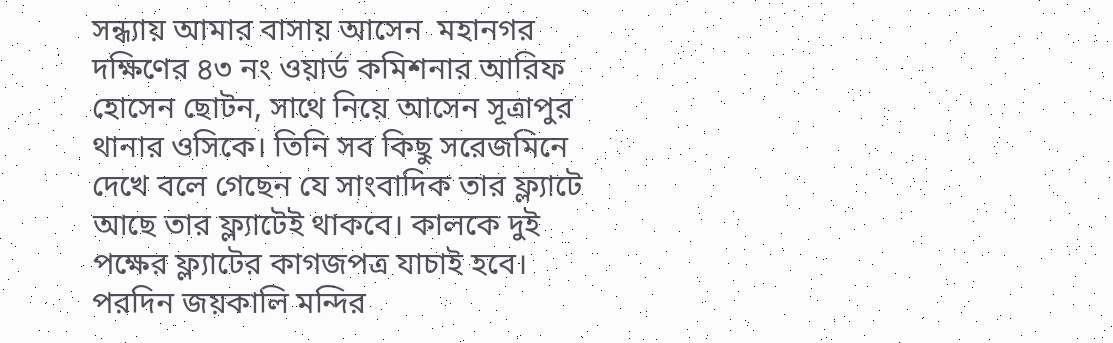সন্ধ্যায় আমার বাসায় আসেন  মহানগর দক্ষিণের ৪৩ নং ওয়ার্ড কমিশনার আরিফ হোসেন ছোটন, সাথে নিয়ে আসেন সূত্রাপুর থানার ওসিকে। তিনি সব কিছু সরেজমিনে দেখে বলে গেছেন যে সাংবাদিক তার ফ্ল্যাটে আছে তার ফ্ল্যাটেই থাকবে। কালকে দুই পক্ষের ফ্ল্যাটের কাগজপত্র যাচাই হবে। পরদিন জয়কালি মন্দির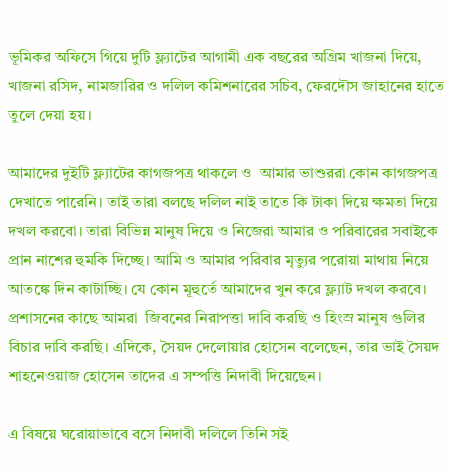ভূমিকর অফিসে গিয়ে দুটি ফ্ল্যাটের আগামী এক বছরের অগ্রিম খাজনা দিয়ে, খাজনা রসিদ, নামজারির ও দলিল কমিশনারের সচিব, ফেরদৌস জাহানের হাতে তুলে দেয়া হয়।

আমাদের দুইটি ফ্ল্যাটের কাগজপত্র থাকলে ও  আমার ভাশুররা কোন কাগজপত্র দেখাতে পারেনি। তাই তারা বলছে দলিল নাই তাতে কি টাকা দিয়ে ক্ষমতা দিয়ে দখল করবো। তারা বিভিন্ন মানুষ দিয়ে ও নিজেরা আমার ও পরিবারের সবাইকে প্রান নাশের হুমকি দিচ্ছে। আমি ও আমার পরিবার মৃত্যুর পরোয়া মাথায় নিয়ে আতঙ্কে দিন কাটাচ্ছি। যে কোন মূহুর্তে আমাদের খুন করে ফ্ল্যাট দখল করবে। প্রশাসনের কাছে আমরা  জিবনের নিরাপত্তা দাবি করছি ও হিংস্র মানুষ গুলির বিচার দাবি করছি। এদিকে, সৈয়দ দেলোয়ার হোসেন বলেছেন, তার ভাই সৈয়দ শাহনেওয়াজ হোসেন তাদের এ সম্পত্তি নিদাবী দিয়েছেন।

এ বিষয়ে ঘরোয়াভাবে বসে নিদাবী দলিলে তিনি সই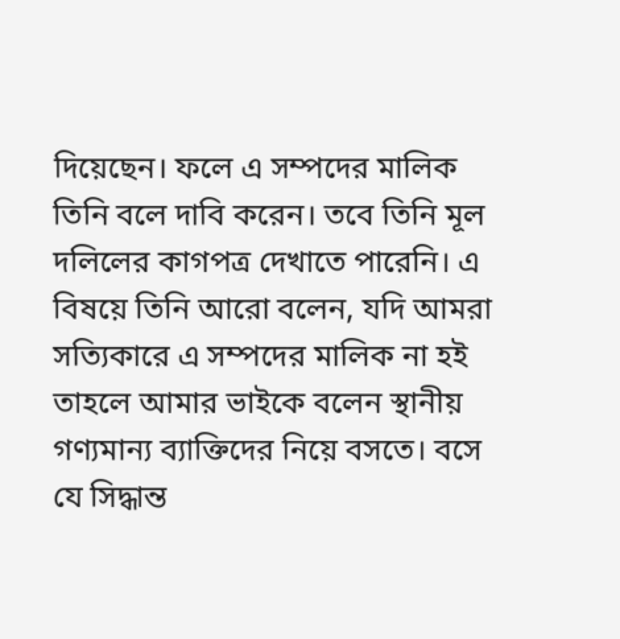দিয়েছেন। ফলে এ সম্পদের মালিক তিনি বলে দাবি করেন। তবে তিনি মূল দলিলের কাগপত্র দেখাতে পারেনি। এ বিষয়ে তিনি আরো বলেন, যদি আমরা সত্যিকারে এ সম্পদের মালিক না হই তাহলে আমার ভাইকে বলেন স্থানীয় গণ্যমান্য ব্যাক্তিদের নিয়ে বসতে। বসে যে সিদ্ধান্ত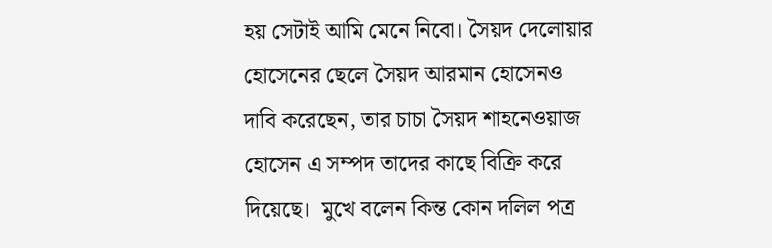হয় সেটাই আমি মেনে নিবো। সৈয়দ দেলোয়ার হোসেনের ছেলে সৈয়দ আরমান হোসেনও দাবি করেছেন, তার চাচা সৈয়দ শাহনেওয়াজ হোসেন এ সম্পদ তাদের কাছে বিক্রি করে দিয়েছে।  মুখে বলেন কিন্ত কোন দলিল পত্র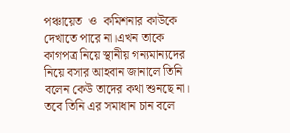পঞ্চায়েত  ও  কমিশনার কাউকে দেখাতে পারে না।এখন তাকে কাগপত্র নিয়ে স্থানীয় গন্যমান্যদের নিয়ে বসার আহবান জানালে তিনি বলেন কেউ তাদের কথা শুনছে না। তবে তিনি এর সমাধান চান বলে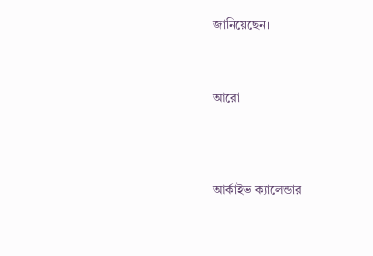জানিয়েছেন।



আরো




আর্কাইভ ক্যালেন্ডার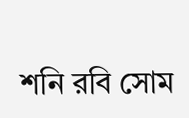শনি রবি সোম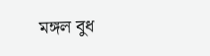মঙ্গল বুধ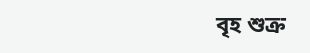বৃহ শুক্র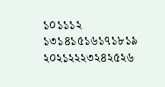১০১১১২
১৩১৪১৫১৬১৭১৮১৯
২০২১২২২৩২৪২৫২৬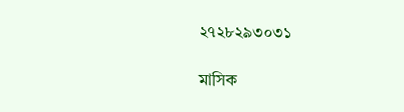২৭২৮২৯৩০৩১

মাসিক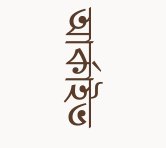আর্কাইভ